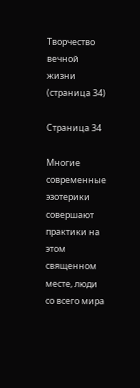Творчество вечной жизни (страница 34)

Страница 34

Многие современные эзотерики совершают практики на этом священном месте, люди со всего мира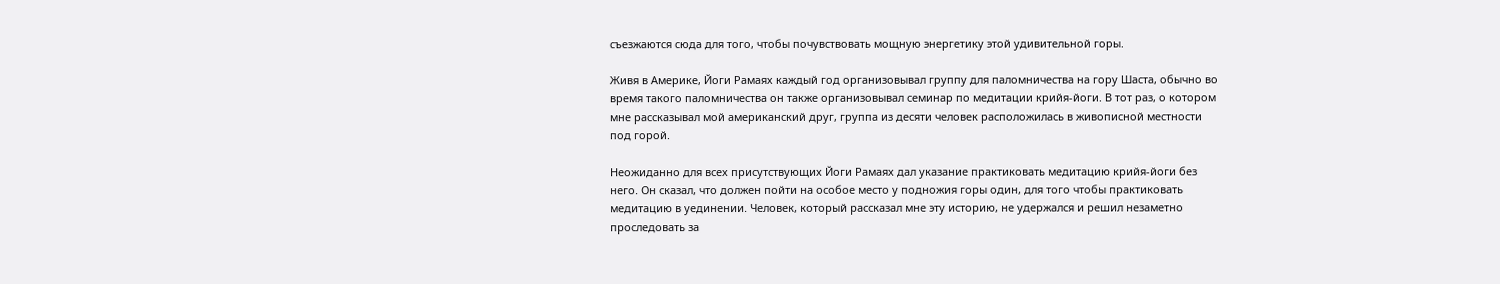съезжаются сюда для того, чтобы почувствовать мощную энергетику этой удивительной горы.

Живя в Америке, Йоги Рамаях каждый год организовывал группу для паломничества на гору Шаста, обычно во время такого паломничества он также организовывал семинар по медитации крийя-йоги. В тот раз, о котором мне рассказывал мой американский друг, группа из десяти человек расположилась в живописной местности под горой.

Неожиданно для всех присутствующих Йоги Рамаях дал указание практиковать медитацию крийя-йоги без него. Он сказал, что должен пойти на особое место у подножия горы один, для того чтобы практиковать медитацию в уединении. Человек, который рассказал мне эту историю, не удержался и решил незаметно проследовать за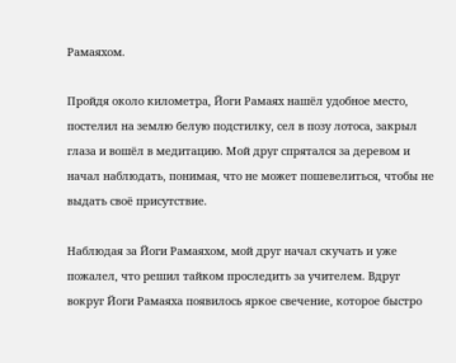Рамаяхом.

Пройдя около километра, Йоги Рамаях нашёл удобное место, постелил на землю белую подстилку, сел в позу лотоса, закрыл глаза и вошёл в медитацию. Мой друг спрятался за деревом и начал наблюдать, понимая, что не может пошевелиться, чтобы не выдать своё присутствие.

Наблюдая за Йоги Рамаяхом, мой друг начал скучать и уже пожалел, что решил тайком проследить за учителем. Вдруг вокруг Йоги Рамаяха появилось яркое свечение, которое быстро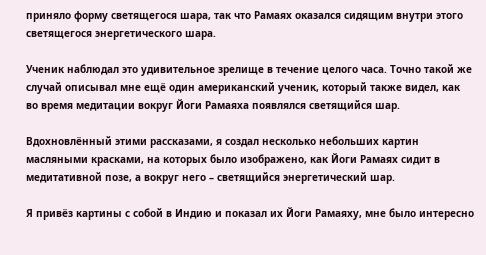приняло форму светящегося шара, так что Рамаях оказался сидящим внутри этого светящегося энергетического шара.

Ученик наблюдал это удивительное зрелище в течение целого часа. Точно такой же случай описывал мне ещё один американский ученик, который также видел, как во время медитации вокруг Йоги Рамаяха появлялся светящийся шар.

Вдохновлённый этими рассказами, я создал несколько небольших картин масляными красками, на которых было изображено, как Йоги Рамаях сидит в медитативной позе, а вокруг него – светящийся энергетический шар.

Я привёз картины с собой в Индию и показал их Йоги Рамаяху, мне было интересно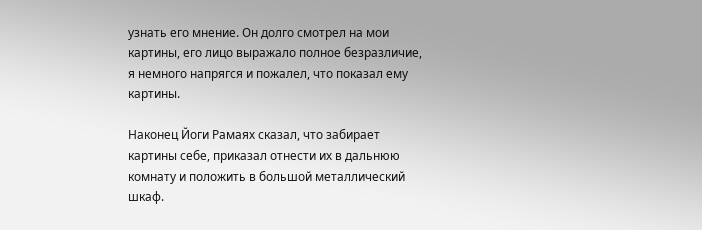узнать его мнение. Он долго смотрел на мои картины, его лицо выражало полное безразличие, я немного напрягся и пожалел, что показал ему картины.

Наконец Йоги Рамаях сказал, что забирает картины себе, приказал отнести их в дальнюю комнату и положить в большой металлический шкаф.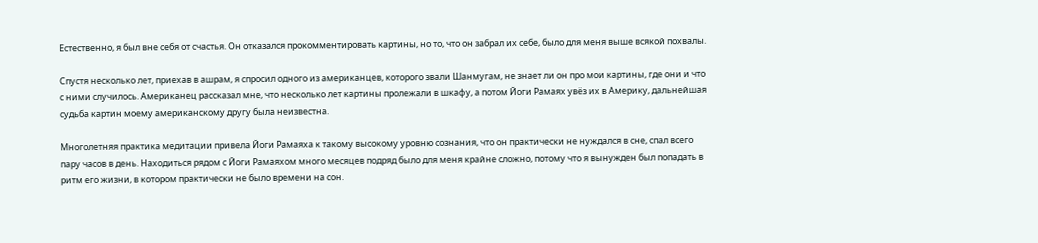Естественно, я был вне себя от счастья. Он отказался прокомментировать картины, но то, что он забрал их себе, было для меня выше всякой похвалы.

Спустя несколько лет, приехав в ашрам, я спросил одного из американцев, которого звали Шанмугам, не знает ли он про мои картины, где они и что с ними случилось. Американец рассказал мне, что несколько лет картины пролежали в шкафу, а потом Йоги Рамаях увёз их в Америку, дальнейшая судьба картин моему американскому другу была неизвестна.

Многолетняя практика медитации привела Йоги Рамаяха к такому высокому уровню сознания, что он практически не нуждался в сне, спал всего пару часов в день. Находиться рядом с Йоги Рамаяхом много месяцев подряд было для меня крайне сложно, потому что я вынужден был попадать в ритм его жизни, в котором практически не было времени на сон.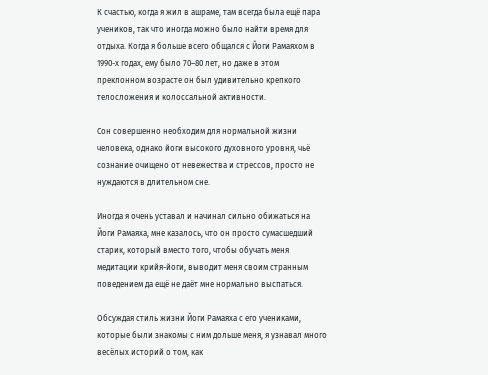К счастью, когда я жил в ашраме, там всегда была ещё пара учеников, так что иногда можно было найти время для отдыха. Когда я больше всего общался с Йоги Рамаяхом в 1990-х годах, ему было 70–80 лет, но даже в этом преклонном возрасте он был удивительно крепкого телосложения и колоссальной активности.

Сон совершенно необходим для нормальной жизни человека, однако йоги высокого духовного уровня, чьё сознание очищено от невежества и стрессов, просто не нуждаются в длительном сне.

Иногда я очень уставал и начинал сильно обижаться на Йоги Рамаяха, мне казалось, что он просто сумасшедший старик, который вместо того, чтобы обучать меня медитации крийя-йоги, выводит меня своим странным поведением да ещё не даёт мне нормально выспаться.

Обсуждая стиль жизни Йоги Рамаяха с его учениками, которые были знакомы с ним дольше меня, я узнавал много весёлых историй о том, как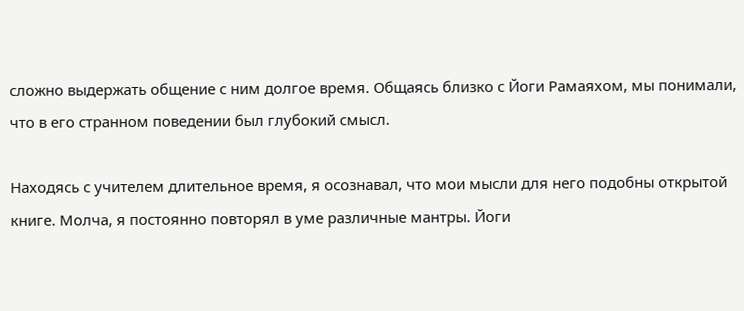сложно выдержать общение с ним долгое время. Общаясь близко с Йоги Рамаяхом, мы понимали, что в его странном поведении был глубокий смысл.

Находясь с учителем длительное время, я осознавал, что мои мысли для него подобны открытой книге. Молча, я постоянно повторял в уме различные мантры. Йоги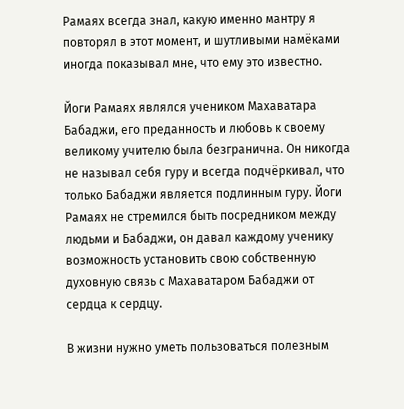Рамаях всегда знал, какую именно мантру я повторял в этот момент, и шутливыми намёками иногда показывал мне, что ему это известно.

Йоги Рамаях являлся учеником Махаватара Бабаджи, его преданность и любовь к своему великому учителю была безгранична. Он никогда не называл себя гуру и всегда подчёркивал, что только Бабаджи является подлинным гуру. Йоги Рамаях не стремился быть посредником между людьми и Бабаджи, он давал каждому ученику возможность установить свою собственную духовную связь с Махаватаром Бабаджи от сердца к сердцу.

В жизни нужно уметь пользоваться полезным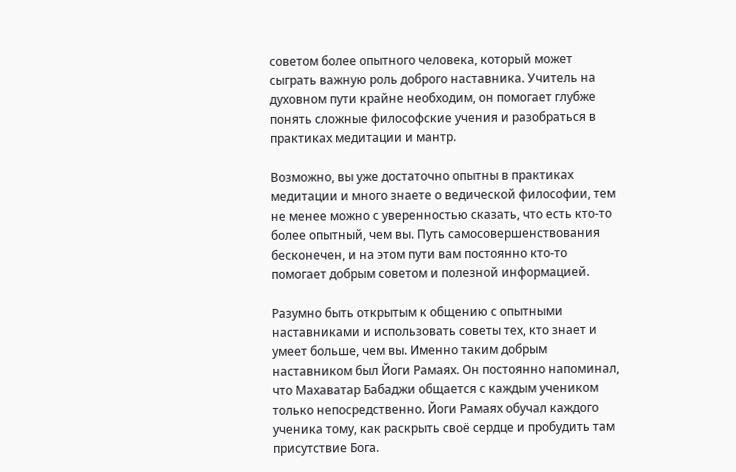советом более опытного человека, который может сыграть важную роль доброго наставника. Учитель на духовном пути крайне необходим, он помогает глубже понять сложные философские учения и разобраться в практиках медитации и мантр.

Возможно, вы уже достаточно опытны в практиках медитации и много знаете о ведической философии, тем не менее можно с уверенностью сказать, что есть кто-то более опытный, чем вы. Путь самосовершенствования бесконечен, и на этом пути вам постоянно кто-то помогает добрым советом и полезной информацией.

Разумно быть открытым к общению с опытными наставниками и использовать советы тех, кто знает и умеет больше, чем вы. Именно таким добрым наставником был Йоги Рамаях. Он постоянно напоминал, что Махаватар Бабаджи общается с каждым учеником только непосредственно. Йоги Рамаях обучал каждого ученика тому, как раскрыть своё сердце и пробудить там присутствие Бога.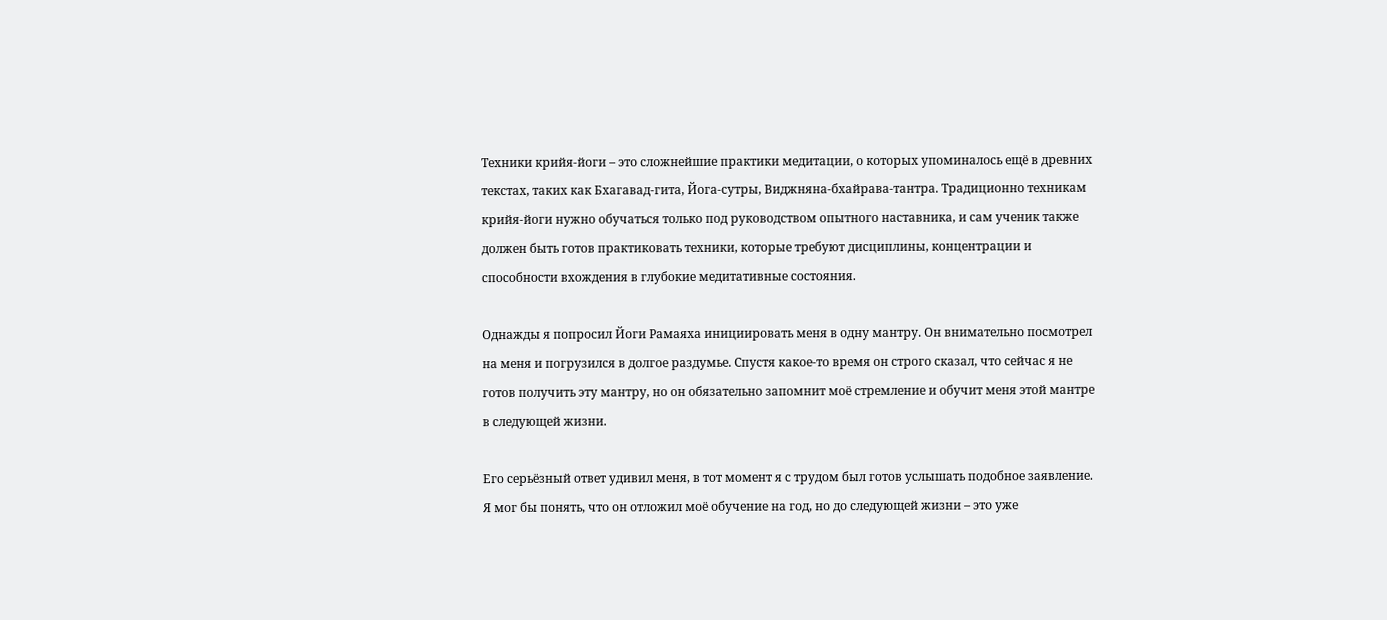Техники крийя-йоги – это сложнейшие практики медитации, о которых упоминалось ещё в древних текстах, таких как Бхагавад-гита, Йога-сутры, Виджняна-бхайрава-тантра. Традиционно техникам крийя-йоги нужно обучаться только под руководством опытного наставника, и сам ученик также должен быть готов практиковать техники, которые требуют дисциплины, концентрации и способности вхождения в глубокие медитативные состояния.

Однажды я попросил Йоги Рамаяха инициировать меня в одну мантру. Он внимательно посмотрел на меня и погрузился в долгое раздумье. Спустя какое-то время он строго сказал, что сейчас я не готов получить эту мантру, но он обязательно запомнит моё стремление и обучит меня этой мантре в следующей жизни.

Его серьёзный ответ удивил меня, в тот момент я с трудом был готов услышать подобное заявление. Я мог бы понять, что он отложил моё обучение на год, но до следующей жизни – это уже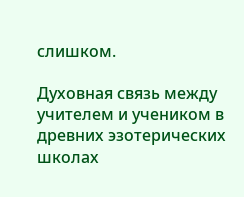слишком.

Духовная связь между учителем и учеником в древних эзотерических школах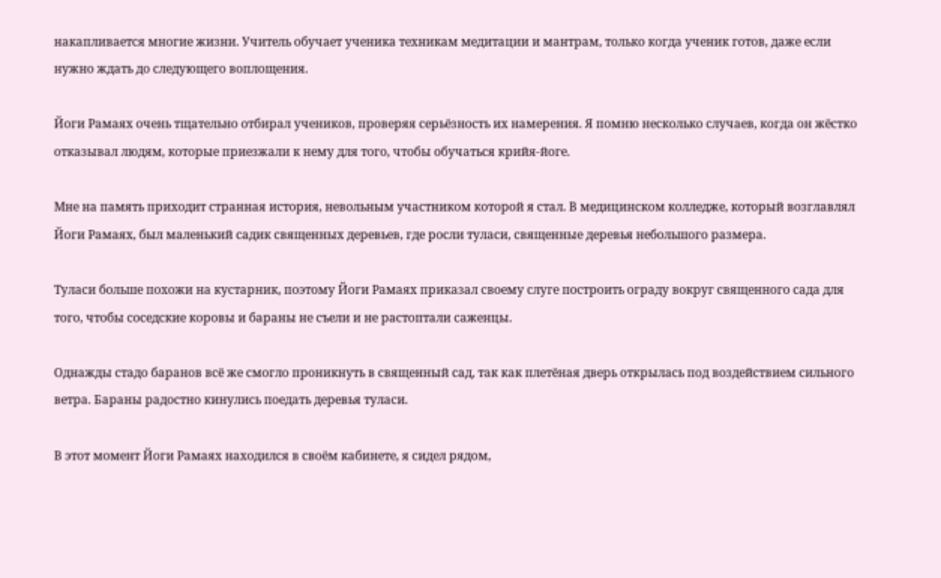накапливается многие жизни. Учитель обучает ученика техникам медитации и мантрам, только когда ученик готов, даже если нужно ждать до следующего воплощения.

Йоги Рамаях очень тщательно отбирал учеников, проверяя серьёзность их намерения. Я помню несколько случаев, когда он жёстко отказывал людям, которые приезжали к нему для того, чтобы обучаться крийя-йоге.

Мне на память приходит странная история, невольным участником которой я стал. В медицинском колледже, который возглавлял Йоги Рамаях, был маленький садик священных деревьев, где росли туласи, священные деревья небольшого размера.

Туласи больше похожи на кустарник, поэтому Йоги Рамаях приказал своему слуге построить ограду вокруг священного сада для того, чтобы соседские коровы и бараны не съели и не растоптали саженцы.

Однажды стадо баранов всё же смогло проникнуть в священный сад, так как плетёная дверь открылась под воздействием сильного ветра. Бараны радостно кинулись поедать деревья туласи.

В этот момент Йоги Рамаях находился в своём кабинете, я сидел рядом,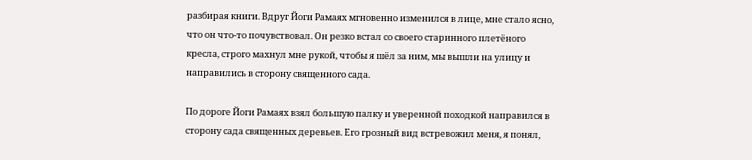разбирая книги. Вдруг Йоги Рамаях мгновенно изменился в лице, мне стало ясно, что он что-то почувствовал. Он резко встал со своего старинного плетёного кресла, строго махнул мне рукой, чтобы я шёл за ним, мы вышли на улицу и направились в сторону священного сада.

По дороге Йоги Рамаях взял большую палку и уверенной походкой направился в сторону сада священных деревьев. Его грозный вид встревожил меня, я понял,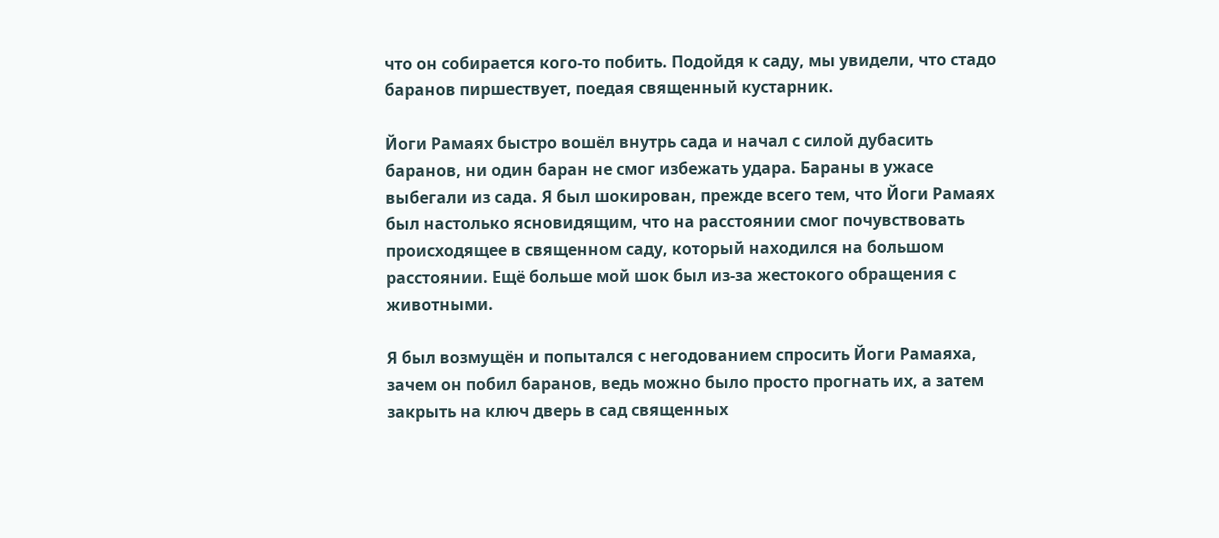что он собирается кого-то побить. Подойдя к саду, мы увидели, что стадо баранов пиршествует, поедая священный кустарник.

Йоги Рамаях быстро вошёл внутрь сада и начал с силой дубасить баранов, ни один баран не смог избежать удара. Бараны в ужасе выбегали из сада. Я был шокирован, прежде всего тем, что Йоги Рамаях был настолько ясновидящим, что на расстоянии смог почувствовать происходящее в священном саду, который находился на большом расстоянии. Ещё больше мой шок был из-за жестокого обращения с животными.

Я был возмущён и попытался с негодованием спросить Йоги Рамаяха, зачем он побил баранов, ведь можно было просто прогнать их, а затем закрыть на ключ дверь в сад священных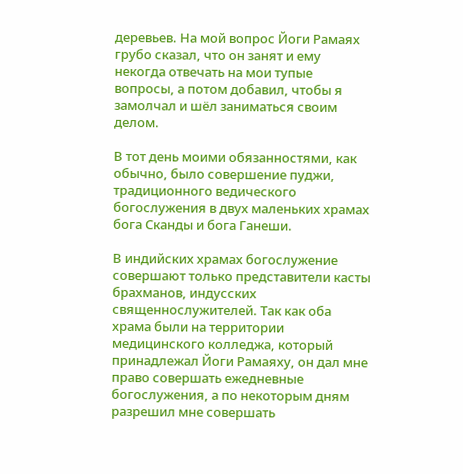деревьев. На мой вопрос Йоги Рамаях грубо сказал, что он занят и ему некогда отвечать на мои тупые вопросы, а потом добавил, чтобы я замолчал и шёл заниматься своим делом.

В тот день моими обязанностями, как обычно, было совершение пуджи, традиционного ведического богослужения в двух маленьких храмах бога Сканды и бога Ганеши.

В индийских храмах богослужение совершают только представители касты брахманов, индусских священнослужителей. Так как оба храма были на территории медицинского колледжа, который принадлежал Йоги Рамаяху, он дал мне право совершать ежедневные богослужения, а по некоторым дням разрешил мне совершать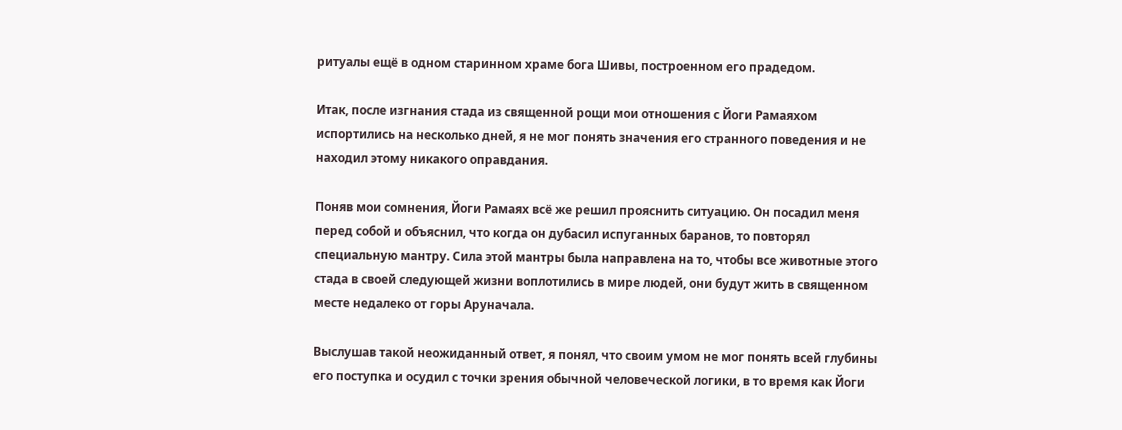ритуалы ещё в одном старинном храме бога Шивы, построенном его прадедом.

Итак, после изгнания стада из священной рощи мои отношения с Йоги Рамаяхом испортились на несколько дней, я не мог понять значения его странного поведения и не находил этому никакого оправдания.

Поняв мои сомнения, Йоги Рамаях всё же решил прояснить ситуацию. Он посадил меня перед собой и объяснил, что когда он дубасил испуганных баранов, то повторял специальную мантру. Сила этой мантры была направлена на то, чтобы все животные этого стада в своей следующей жизни воплотились в мире людей, они будут жить в священном месте недалеко от горы Аруначала.

Выслушав такой неожиданный ответ, я понял, что своим умом не мог понять всей глубины его поступка и осудил с точки зрения обычной человеческой логики, в то время как Йоги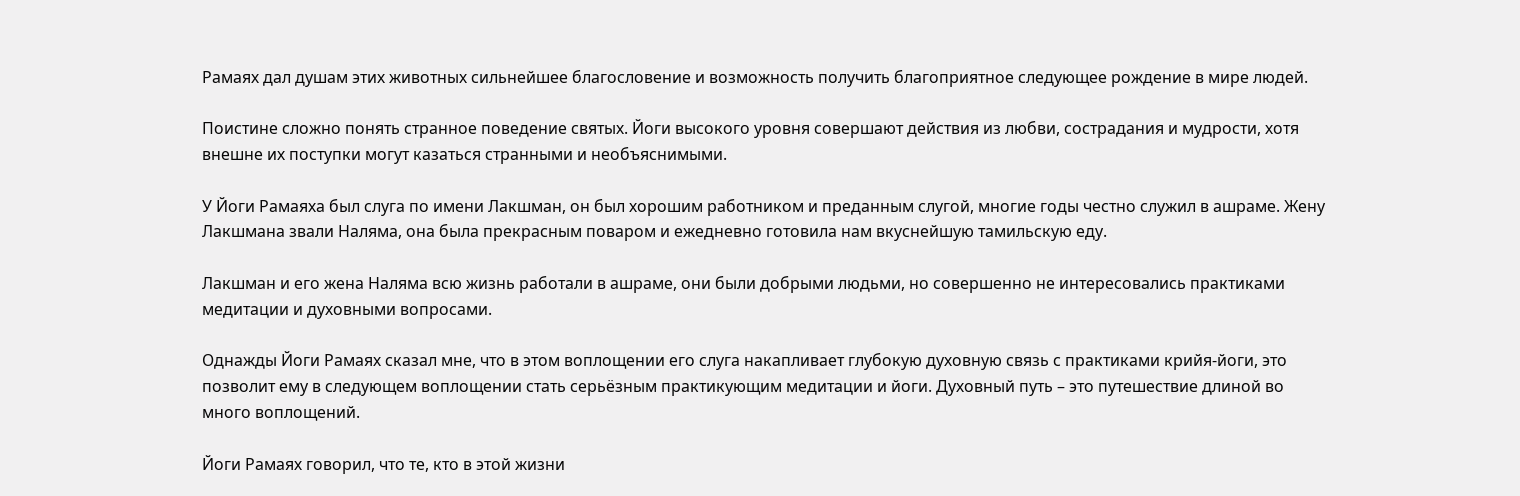Рамаях дал душам этих животных сильнейшее благословение и возможность получить благоприятное следующее рождение в мире людей.

Поистине сложно понять странное поведение святых. Йоги высокого уровня совершают действия из любви, сострадания и мудрости, хотя внешне их поступки могут казаться странными и необъяснимыми.

У Йоги Рамаяха был слуга по имени Лакшман, он был хорошим работником и преданным слугой, многие годы честно служил в ашраме. Жену Лакшмана звали Наляма, она была прекрасным поваром и ежедневно готовила нам вкуснейшую тамильскую еду.

Лакшман и его жена Наляма всю жизнь работали в ашраме, они были добрыми людьми, но совершенно не интересовались практиками медитации и духовными вопросами.

Однажды Йоги Рамаях сказал мне, что в этом воплощении его слуга накапливает глубокую духовную связь с практиками крийя-йоги, это позволит ему в следующем воплощении стать серьёзным практикующим медитации и йоги. Духовный путь – это путешествие длиной во много воплощений.

Йоги Рамаях говорил, что те, кто в этой жизни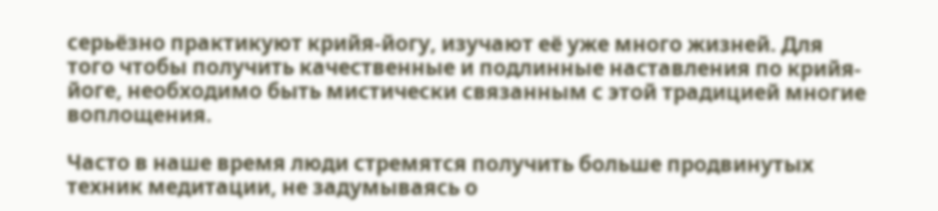серьёзно практикуют крийя-йогу, изучают её уже много жизней. Для того чтобы получить качественные и подлинные наставления по крийя-йоге, необходимо быть мистически связанным с этой традицией многие воплощения.

Часто в наше время люди стремятся получить больше продвинутых техник медитации, не задумываясь о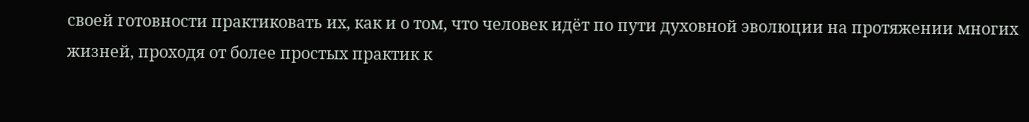своей готовности практиковать их, как и о том, что человек идёт по пути духовной эволюции на протяжении многих жизней, проходя от более простых практик к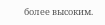более высоким.